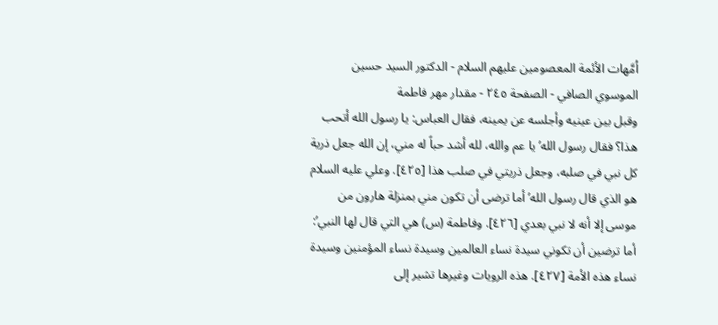اُمَّهات الأئمة المعصومين عليهم السلام - الدكتور السيد حسين الموسوي الصافي - الصفحة ٢٤٥ - مقدار مهر فاطمة
وقبل بين عينيه وأجلسه عن يمينه، فقال العباس: يا رسول الله أتحب هذا؟ فقال رسول الله’ يا عم والله، لله أشد حباً له مني، إن الله جعل ذرية كل نبي في صلبه، وجعل ذريتي في صلب هذا [٤٢٥]. وعلي علیه السلام هو الذي قال رسول الله’ أما ترضى أن تكون مني بمنزلة هارون من موسى إلا أنه لا نبي بعدي [٤٢٦]. وفاطمة (س) هي التي قال لها النبي’: أما ترضين أن تكوني سيدة نساء العالمين وسيدة نساء المؤمنين وسيدة نساء هذه الأمة [٤٢٧]. هذه الرويات وغيرها تشير إلى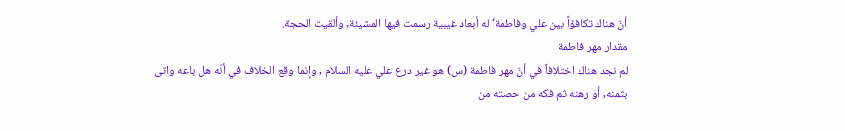أنّ هناك تكافؤاً بين علي وفاطمة‘ له أبعاد غيبية رسمت فيها المشيئة, وألقيت الحجة.
مقدار مهر فاطمة
لم نجد هناك اختلافاً في أنّ مهر فاطمة (س) هو غير درع علي علیه السلام , وإنما وقع الخلاف في أنّه هل باعه واتى بثمنه, أو رهنه ثم فكه من حصته من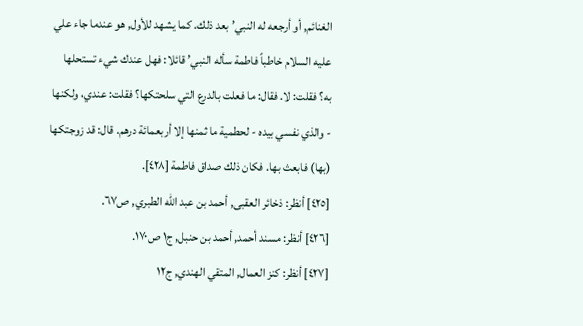الغنائم, أو أرجعه له النبي’ بعد ذلك. كما يشهد للأول, هو عندما جاء علي علیه السلام خاطباً فاطمة سأله النبي’ قائلا: فهل عندك شيء تستحلها به؟ فقلت: لا. فقال: ما فعلت بالدرع التي سلحتكها؟ فقلت: عندي، ولكنها - والذي نفسي بيده - لحطمية ما ثمنها إلا أربعمائة درهم. قال: قد زوجتكها (بها) فابعث بها. فكان ذلك صداق فاطمة [٤٢٨].
[٤٢٥] أنظر: ذخائر العقبى, أحمد بن عبد الله الطبري, ص٦٧.
[٤٢٦] أنظر: مسند أحمد, أحمد بن حنبل, ج١ ص١٧٠.
[٤٢٧] أنظر: كنز العمال, المتقي الهندي, ج١٢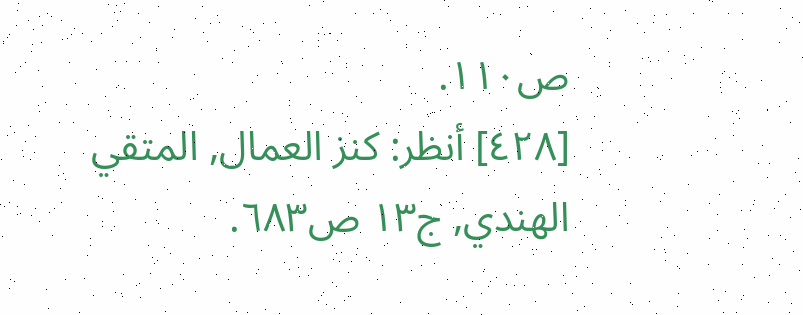ص١١٠.
[٤٢٨] أنظر: كنز العمال, المتقي الهندي, ج١٣ ص٦٨٣.